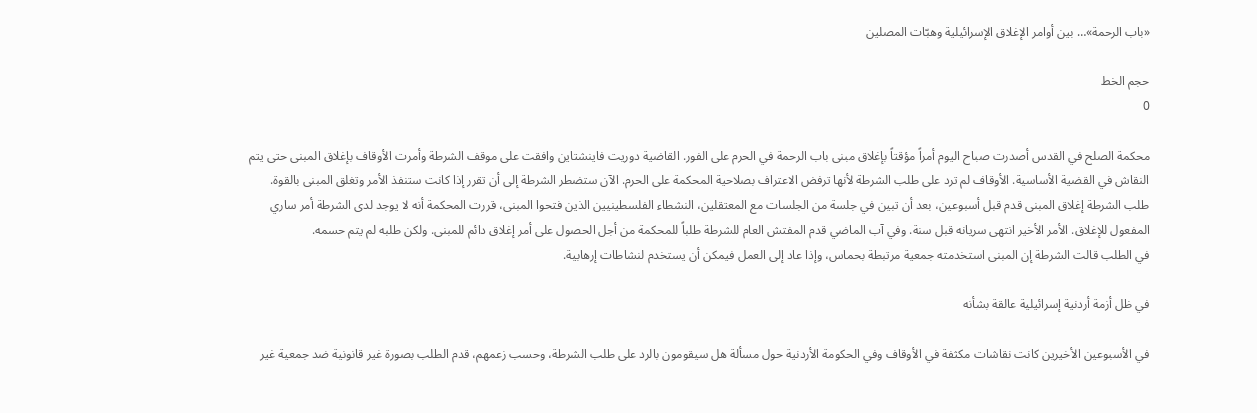«باب الرحمة»… بين أوامر الإغلاق الإسرائيلية وهبّات المصلين

حجم الخط
0

محكمة الصلح في القدس أصدرت صباح اليوم أمراً مؤقتاً بإغلاق مبنى باب الرحمة في الحرم على الفور. القاضية دوريت فاينشتاين وافقت على موقف الشرطة وأمرت الأوقاف بإغلاق المبنى حتى يتم النقاش في القضية الأساسية. الأوقاف لم ترد على طلب الشرطة لأنها ترفض الاعتراف بصلاحية المحكمة على الحرم. الآن ستضطر الشرطة إلى أن تقرر إذا كانت ستنفذ الأمر وتغلق المبنى بالقوة.
طلب الشرطة إغلاق المبنى قدم قبل أسبوعين، بعد أن تبين في جلسة من الجلسات مع المعتقلين، النشطاء الفلسطينيين الذين فتحوا المبنى، قررت المحكمة أنه لا يوجد لدى الشرطة أمر ساري المفعول للإغلاق. الأمر الأخير انتهى سريانه قبل سنة. وفي آب الماضي قدم المفتش العام للشرطة طلباً للمحكمة من أجل الحصول على أمر إغلاق دائم للمبنى. ولكن طلبه لم يتم حسمه.
في الطلب قالت الشرطة إن المبنى استخدمته جمعية مرتبطة بحماس، وإذا عاد إلى العمل فيمكن أن يستخدم لنشاطات إرهابية.

في ظل أزمة أردنية إسرائيلية عالقة بشأنه

في الأسبوعين الأخيرين كانت نقاشات مكثفة في الأوقاف وفي الحكومة الأردنية حول مسألة هل سيقومون بالرد على طلب الشرطة، وحسب زعمهم، قدم الطلب بصورة غير قانونية ضد جمعية غير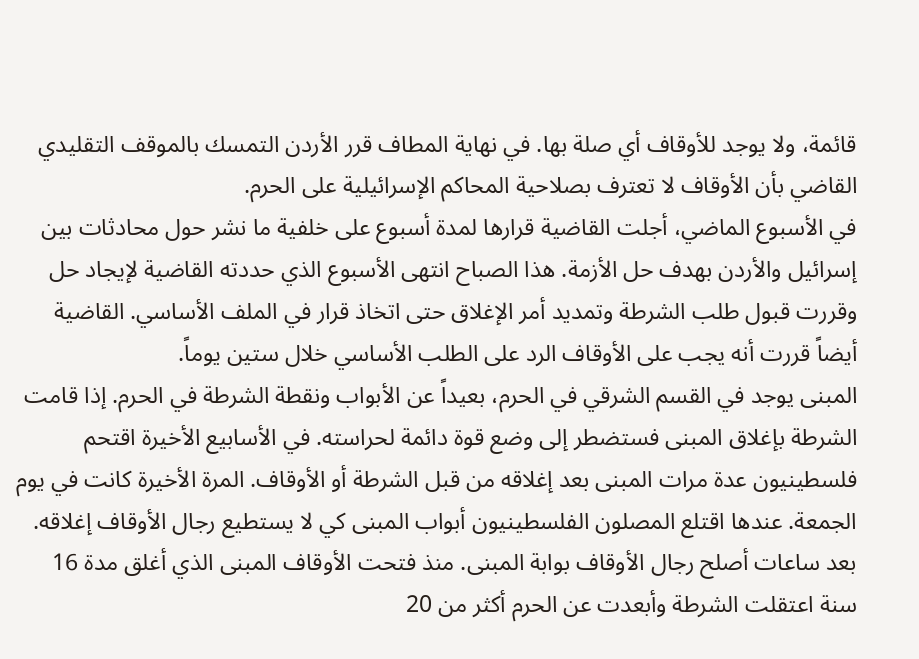قائمة، ولا يوجد للأوقاف أي صلة بها. في نهاية المطاف قرر الأردن التمسك بالموقف التقليدي القاضي بأن الأوقاف لا تعترف بصلاحية المحاكم الإسرائيلية على الحرم.
في الأسبوع الماضي، أجلت القاضية قرارها لمدة أسبوع على خلفية ما نشر حول محادثات بين إسرائيل والأردن بهدف حل الأزمة. هذا الصباح انتهى الأسبوع الذي حددته القاضية لإيجاد حل وقررت قبول طلب الشرطة وتمديد أمر الإغلاق حتى اتخاذ قرار في الملف الأساسي. القاضية أيضاً قررت أنه يجب على الأوقاف الرد على الطلب الأساسي خلال ستين يوماً.
المبنى يوجد في القسم الشرقي في الحرم، بعيداً عن الأبواب ونقطة الشرطة في الحرم. إذا قامت الشرطة بإغلاق المبنى فستضطر إلى وضع قوة دائمة لحراسته. في الأسابيع الأخيرة اقتحم فلسطينيون عدة مرات المبنى بعد إغلاقه من قبل الشرطة أو الأوقاف. المرة الأخيرة كانت في يوم الجمعة. عندها اقتلع المصلون الفلسطينيون أبواب المبنى كي لا يستطيع رجال الأوقاف إغلاقه. بعد ساعات أصلح رجال الأوقاف بوابة المبنى. منذ فتحت الأوقاف المبنى الذي أغلق مدة 16 سنة اعتقلت الشرطة وأبعدت عن الحرم أكثر من 20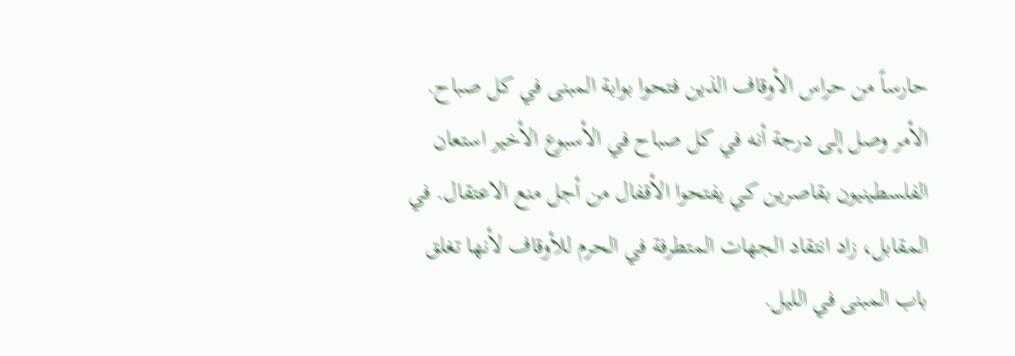حارساً من حراس الأوقاف الذين فتحوا بوابة المبنى في كل صباح. الأمر وصل إلى درجة أنه في كل صباح في الأسبوع الأخير استعان الفلسطينيون بقاصرين كي يفتحوا الأقفال من أجل منع الاعتقال. في المقابل، زاد انتقاد الجهات المتطرفة في الحرم للأوقاف لأنها تغلق باب المبنى في الليل.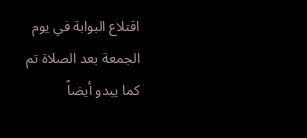اقتلاع البوابة في يوم الجمعة بعد الصلاة تم كما يبدو أيضاً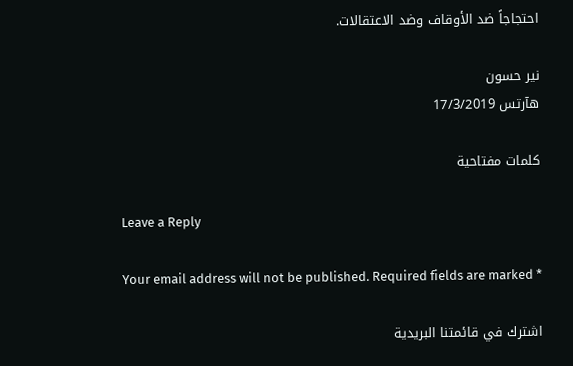احتجاجاً ضد الأوقاف وضد الاعتقالات.

نير حسون
هآرتس 17/3/2019

كلمات مفتاحية

Leave a Reply

Your email address will not be published. Required fields are marked *

اشترك في قائمتنا البريدية